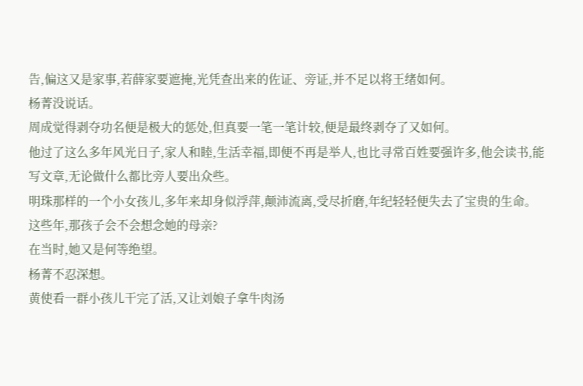告,偏这又是家事,若薛家要遮掩,光凭查出来的佐证、旁证,并不足以将王绪如何。
杨菁没说话。
周成觉得剥夺功名便是极大的惩处,但真要一笔一笔计较,便是最终剥夺了又如何。
他过了这么多年风光日子,家人和睦,生活幸福,即便不再是举人,也比寻常百姓要强许多,他会读书,能写文章,无论做什么都比旁人要出众些。
明珠那样的一个小女孩儿,多年来却身似浮萍,颠沛流离,受尽折磨,年纪轻轻便失去了宝贵的生命。
这些年,那孩子会不会想念她的母亲?
在当时,她又是何等绝望。
杨菁不忍深想。
黄使看一群小孩儿干完了活,又让刘娘子拿牛肉汤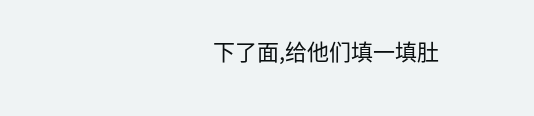下了面,给他们填一填肚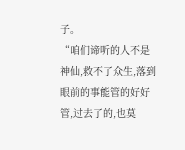子。
“咱们谛听的人不是神仙,救不了众生,落到眼前的事能管的好好管,过去了的,也莫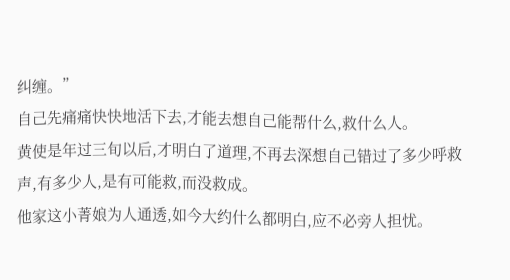纠缠。”
自己先痛痛快快地活下去,才能去想自己能帮什么,救什么人。
黄使是年过三旬以后,才明白了道理,不再去深想自己错过了多少呼救声,有多少人,是有可能救,而没救成。
他家这小菁娘为人通透,如今大约什么都明白,应不必旁人担忧。